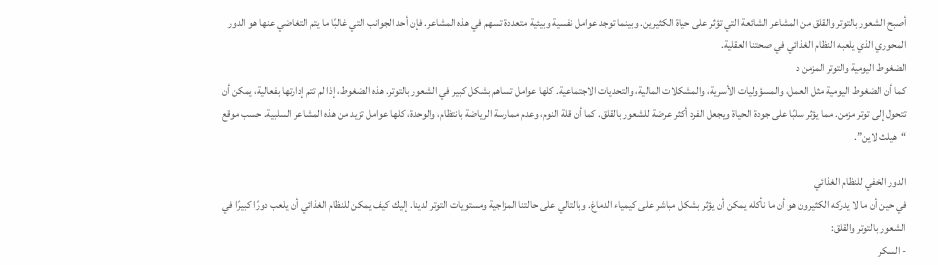أصبح الشعور بالتوتر والقلق من المشاعر الشائعة التي تؤثر على حياة الكثيرين. وبينما توجد عوامل نفسية وبيئية متعددة تسهم في هذه المشاعر. فإن أحد الجوانب التي غالبًا ما يتم التغاضي عنها هو الدور المحوري الذي يلعبه النظام الغذائي في صحتنا العقلية.
الضغوط اليومية والتوتر المزمن د
كما أن الضغوط اليومية مثل العمل، والمسؤوليات الأسرية، والمشكلات المالية، والتحديات الاجتماعية. كلها عوامل تساهم بشكل كبير في الشعور بالتوتر. هذه الضغوط، إذا لم تتم إدارتها بفعالية، يمكن أن تتحول إلى توتر مزمن. مما يؤثر سلبًا على جودة الحياة ويجعل الفرد أكثر عرضة للشعور بالقلق. كما أن قلة النوم، وعدم ممارسة الرياضة بانتظام، والوحدة، كلها عوامل تزيد من هذه المشاعر السلبية. حسب موقع “هيلث لاين”.

الدور الخفي للنظام الغذائي
في حين أن ما لا يدركه الكثيرون هو أن ما نأكله يمكن أن يؤثر بشكل مباشر على كيمياء الدماغ. وبالتالي على حالتنا المزاجية ومستويات التوتر لدينا. إليك كيف يمكن للنظام الغذائي أن يلعب دورًا كبيرًا في الشعور بالتوتر والقلق:
- السكر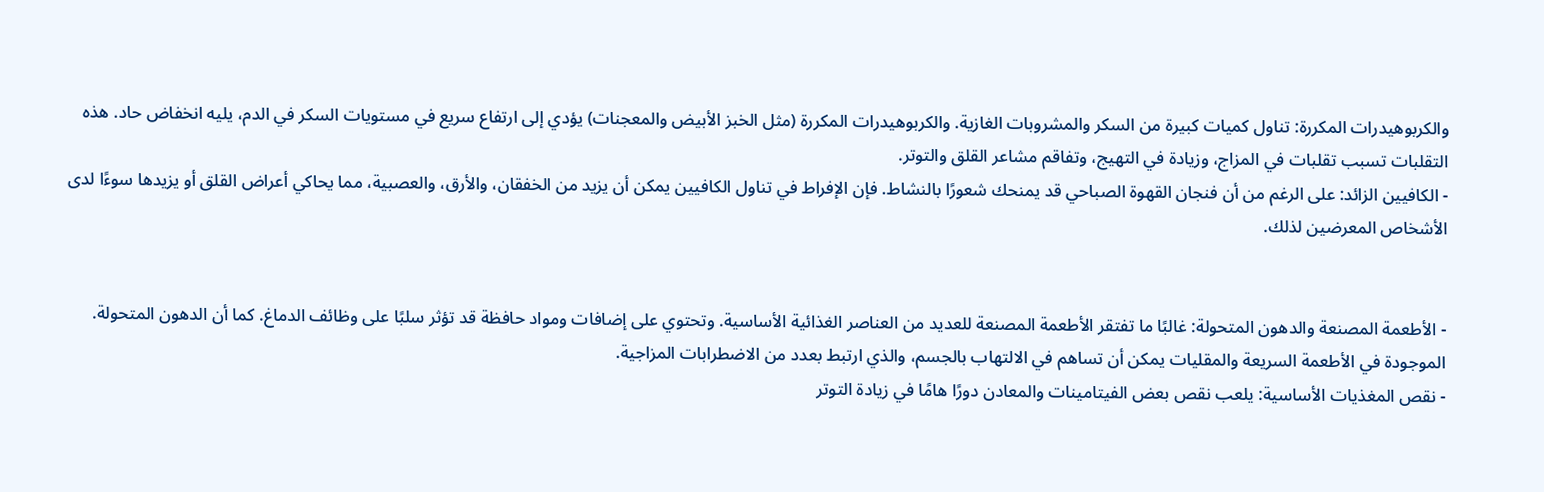والكربوهيدرات المكررة: تناول كميات كبيرة من السكر والمشروبات الغازية. والكربوهيدرات المكررة (مثل الخبز الأبيض والمعجنات) يؤدي إلى ارتفاع سريع في مستويات السكر في الدم، يليه انخفاض حاد. هذه التقلبات تسبب تقلبات في المزاج، وزيادة في التهيج، وتفاقم مشاعر القلق والتوتر.
- الكافيين الزائد: على الرغم من أن فنجان القهوة الصباحي قد يمنحك شعورًا بالنشاط. فإن الإفراط في تناول الكافيين يمكن أن يزيد من الخفقان، والأرق، والعصبية، مما يحاكي أعراض القلق أو يزيدها سوءًا لدى الأشخاص المعرضين لذلك.


- الأطعمة المصنعة والدهون المتحولة: غالبًا ما تفتقر الأطعمة المصنعة للعديد من العناصر الغذائية الأساسية. وتحتوي على إضافات ومواد حافظة قد تؤثر سلبًا على وظائف الدماغ. كما أن الدهون المتحولة. الموجودة في الأطعمة السريعة والمقليات يمكن أن تساهم في الالتهاب بالجسم، والذي ارتبط بعدد من الاضطرابات المزاجية.
- نقص المغذيات الأساسية: يلعب نقص بعض الفيتامينات والمعادن دورًا هامًا في زيادة التوتر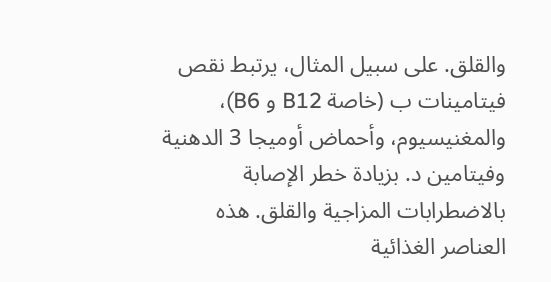والقلق. على سبيل المثال، يرتبط نقص فيتامينات ب (خاصة B12 و B6)، والمغنيسيوم، وأحماض أوميجا 3 الدهنية وفيتامين د. بزيادة خطر الإصابة بالاضطرابات المزاجية والقلق. هذه العناصر الغذائية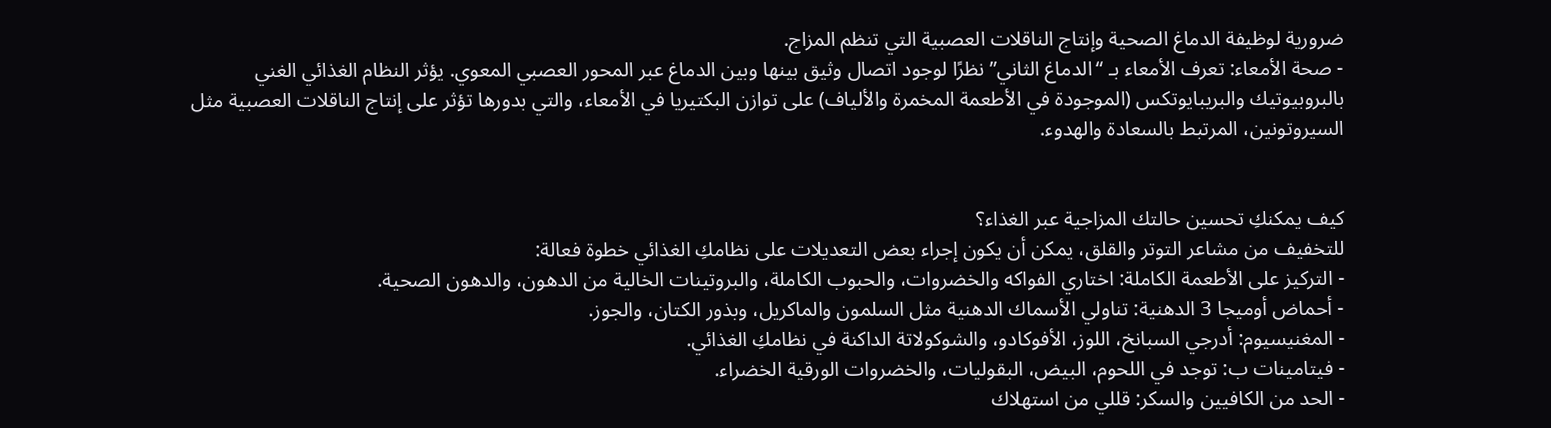ضرورية لوظيفة الدماغ الصحية وإنتاج الناقلات العصبية التي تنظم المزاج.
- صحة الأمعاء: تعرف الأمعاء بـ “الدماغ الثاني” نظرًا لوجود اتصال وثيق بينها وبين الدماغ عبر المحور العصبي المعوي. يؤثر النظام الغذائي الغني بالبروبيوتيك والبريبايوتكس (الموجودة في الأطعمة المخمرة والألياف) على توازن البكتيريا في الأمعاء، والتي بدورها تؤثر على إنتاج الناقلات العصبية مثل السيروتونين، المرتبط بالسعادة والهدوء.


كيف يمكنكِ تحسين حالتك المزاجية عبر الغذاء؟
للتخفيف من مشاعر التوتر والقلق، يمكن أن يكون إجراء بعض التعديلات على نظامكِ الغذائي خطوة فعالة:
- التركيز على الأطعمة الكاملة: اختاري الفواكه والخضروات، والحبوب الكاملة، والبروتينات الخالية من الدهون، والدهون الصحية.
- أحماض أوميجا 3 الدهنية: تناولي الأسماك الدهنية مثل السلمون والماكريل، وبذور الكتان، والجوز.
- المغنيسيوم: أدرجي السبانخ، اللوز، الأفوكادو، والشوكولاتة الداكنة في نظامكِ الغذائي.
- فيتامينات ب: توجد في اللحوم، البيض، البقوليات، والخضروات الورقية الخضراء.
- الحد من الكافيين والسكر: قللي من استهلاك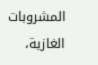المشروبات الغازية،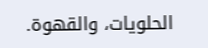الحلويات، والقهوة.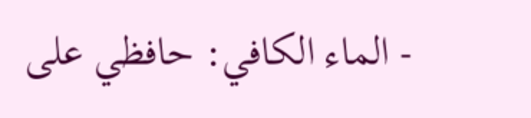- الماء الكافي: حافظي على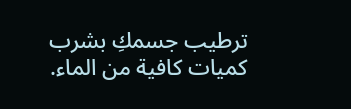ترطيب جسمكِ بشرب كميات كافية من الماء.